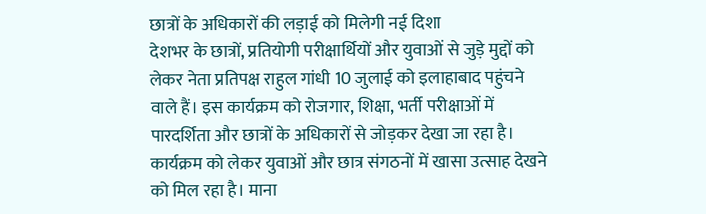छात्रों के अधिकारों की लड़ाई को मिलेगी नई दिशा
देशभर के छात्रों, प्रतियोगी परीक्षार्थियों और युवाओं से जुड़े मुद्दों को लेकर नेता प्रतिपक्ष राहुल गांधी 10 जुलाई को इलाहाबाद पहुंचने वाले हैं। इस कार्यक्रम को रोजगार, शिक्षा, भर्ती परीक्षाओं में पारदर्शिता और छात्रों के अधिकारों से जोड़कर देखा जा रहा है। कार्यक्रम को लेकर युवाओं और छात्र संगठनों में खासा उत्साह देखने को मिल रहा है। माना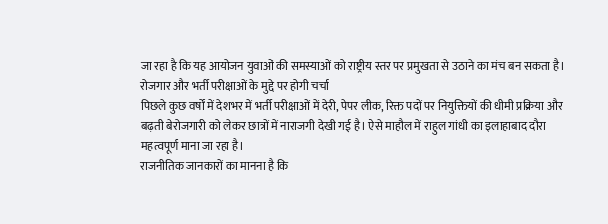जा रहा है कि यह आयोजन युवाओं की समस्याओं को राष्ट्रीय स्तर पर प्रमुखता से उठाने का मंच बन सकता है।
रोजगार और भर्ती परीक्षाओं के मुद्दे पर होगी चर्चा
पिछले कुछ वर्षों में देशभर में भर्ती परीक्षाओं में देरी, पेपर लीक, रिक्त पदों पर नियुक्तियों की धीमी प्रक्रिया और बढ़ती बेरोजगारी को लेकर छात्रों में नाराजगी देखी गई है। ऐसे माहौल में राहुल गांधी का इलाहाबाद दौरा महत्वपूर्ण माना जा रहा है।
राजनीतिक जानकारों का मानना है कि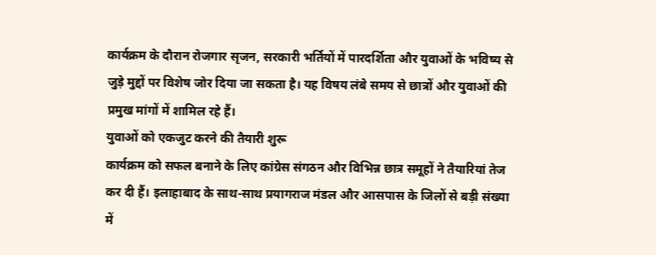कार्यक्रम के दौरान रोजगार सृजन, सरकारी भर्तियों में पारदर्शिता और युवाओं के भविष्य से जुड़े मुद्दों पर विशेष जोर दिया जा सकता है। यह विषय लंबे समय से छात्रों और युवाओं की प्रमुख मांगों में शामिल रहे हैं।
युवाओं को एकजुट करने की तैयारी शुरू
कार्यक्रम को सफल बनाने के लिए कांग्रेस संगठन और विभिन्न छात्र समूहों ने तैयारियां तेज कर दी हैं। इलाहाबाद के साथ-साथ प्रयागराज मंडल और आसपास के जिलों से बड़ी संख्या में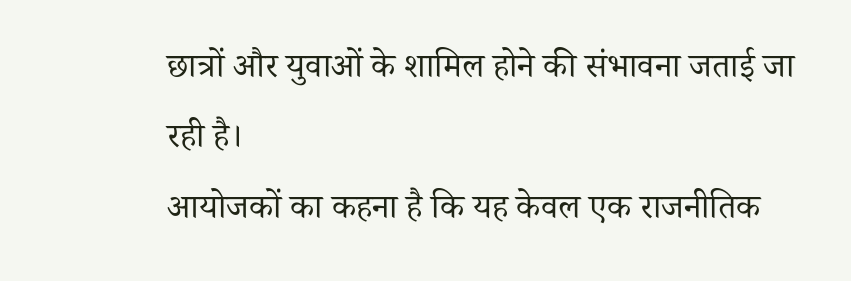छात्रों और युवाओं के शामिल होने की संभावना जताई जा रही है।
आयोजकों का कहना है कि यह केवल एक राजनीतिक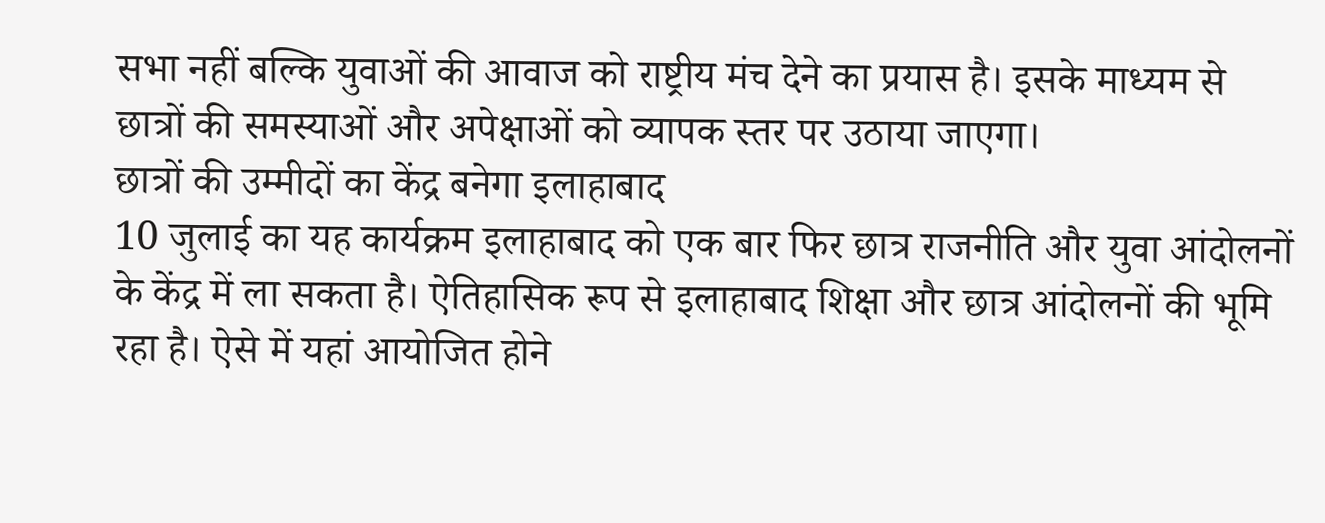सभा नहीं बल्कि युवाओं की आवाज को राष्ट्रीय मंच देने का प्रयास है। इसके माध्यम से छात्रों की समस्याओं और अपेक्षाओं को व्यापक स्तर पर उठाया जाएगा।
छात्रों की उम्मीदों का केंद्र बनेगा इलाहाबाद
10 जुलाई का यह कार्यक्रम इलाहाबाद को एक बार फिर छात्र राजनीति और युवा आंदोलनों के केंद्र में ला सकता है। ऐतिहासिक रूप से इलाहाबाद शिक्षा और छात्र आंदोलनों की भूमि रहा है। ऐसे में यहां आयोजित होने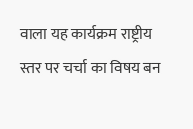वाला यह कार्यक्रम राष्ट्रीय स्तर पर चर्चा का विषय बन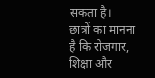सकता है।
छात्रों का मानना है कि रोजगार, शिक्षा और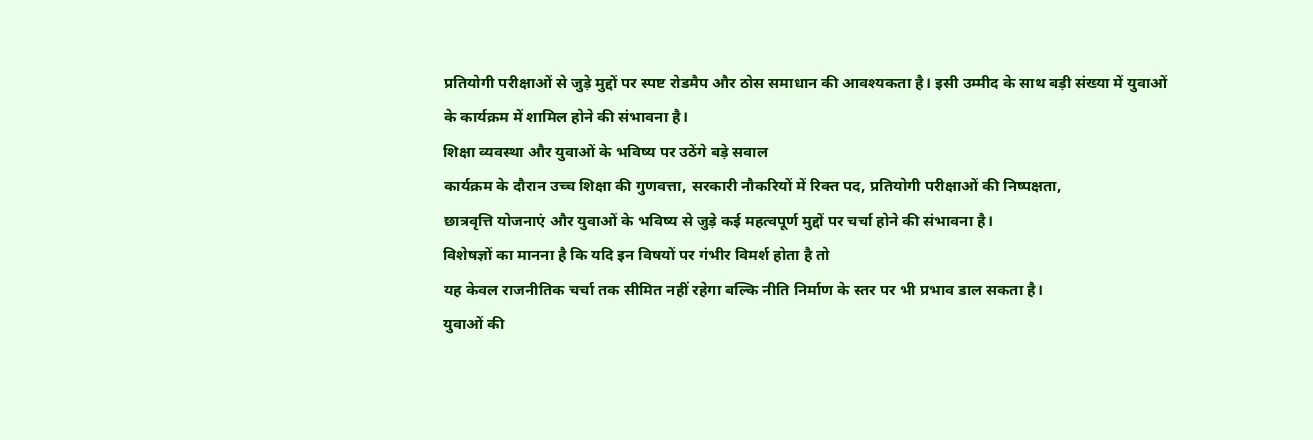प्रतियोगी परीक्षाओं से जुड़े मुद्दों पर स्पष्ट रोडमैप और ठोस समाधान की आवश्यकता है। इसी उम्मीद के साथ बड़ी संख्या में युवाओं के कार्यक्रम में शामिल होने की संभावना है।
शिक्षा व्यवस्था और युवाओं के भविष्य पर उठेंगे बड़े सवाल
कार्यक्रम के दौरान उच्च शिक्षा की गुणवत्ता, सरकारी नौकरियों में रिक्त पद, प्रतियोगी परीक्षाओं की निष्पक्षता,
छात्रवृत्ति योजनाएं और युवाओं के भविष्य से जुड़े कई महत्वपूर्ण मुद्दों पर चर्चा होने की संभावना है।
विशेषज्ञों का मानना है कि यदि इन विषयों पर गंभीर विमर्श होता है तो
यह केवल राजनीतिक चर्चा तक सीमित नहीं रहेगा बल्कि नीति निर्माण के स्तर पर भी प्रभाव डाल सकता है।
युवाओं की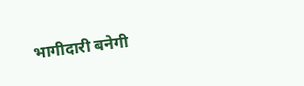भागीदारी बनेगी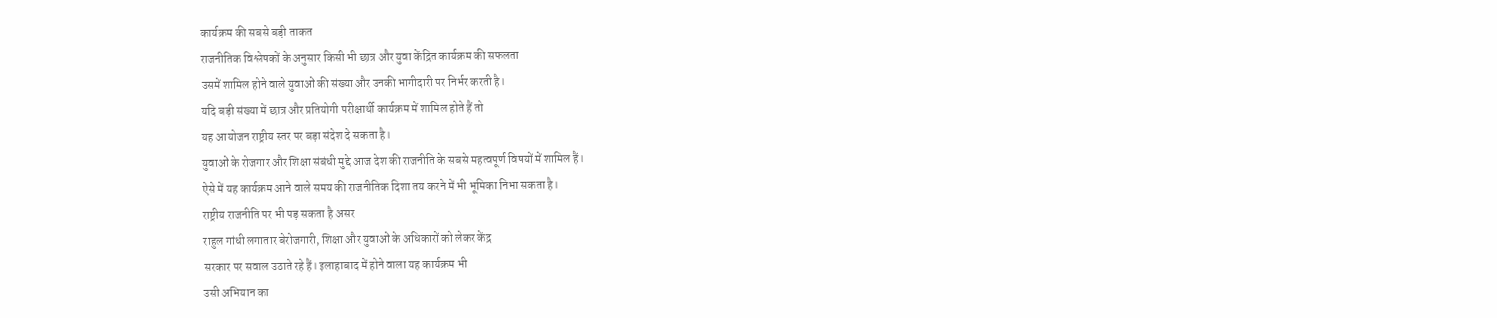कार्यक्रम की सबसे बड़ी ताकत
राजनीतिक विश्लेषकों के अनुसार किसी भी छात्र और युवा केंद्रित कार्यक्रम की सफलता
उसमें शामिल होने वाले युवाओं की संख्या और उनकी भागीदारी पर निर्भर करती है।
यदि बड़ी संख्या में छात्र और प्रतियोगी परीक्षार्थी कार्यक्रम में शामिल होते हैं तो
यह आयोजन राष्ट्रीय स्तर पर बड़ा संदेश दे सकता है।
युवाओं के रोजगार और शिक्षा संबंधी मुद्दे आज देश की राजनीति के सबसे महत्वपूर्ण विषयों में शामिल हैं।
ऐसे में यह कार्यक्रम आने वाले समय की राजनीतिक दिशा तय करने में भी भूमिका निभा सकता है।
राष्ट्रीय राजनीति पर भी पड़ सकता है असर
राहुल गांधी लगातार बेरोजगारी, शिक्षा और युवाओं के अधिकारों को लेकर केंद्र
सरकार पर सवाल उठाते रहे हैं। इलाहाबाद में होने वाला यह कार्यक्रम भी
उसी अभियान का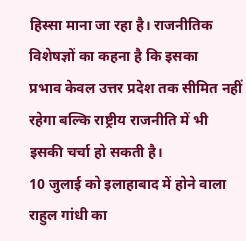हिस्सा माना जा रहा है। राजनीतिक विशेषज्ञों का कहना है कि इसका
प्रभाव केवल उत्तर प्रदेश तक सीमित नहीं रहेगा बल्कि राष्ट्रीय राजनीति में भी इसकी चर्चा हो सकती है।
10 जुलाई को इलाहाबाद में होने वाला राहुल गांधी का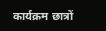कार्यक्रम छात्रों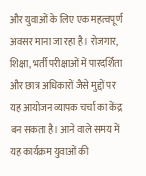और युवाओं के लिए एक महत्वपूर्ण
अवसर माना जा रहा है। रोजगार, शिक्षा, भर्ती परीक्षाओं में पारदर्शिता और छात्र अधिकारों जैसे मुद्दों पर
यह आयोजन व्यापक चर्चा का केंद्र बन सकता है। आने वाले समय में यह कार्यक्रम युवाओं की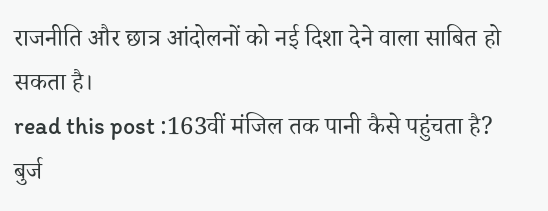राजनीति और छात्र आंदोलनों को नई दिशा देने वाला साबित हो सकता है।
read this post :163वीं मंजिल तक पानी कैसे पहुंचता है? बुर्ज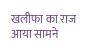खलीफा का राज आया सामने